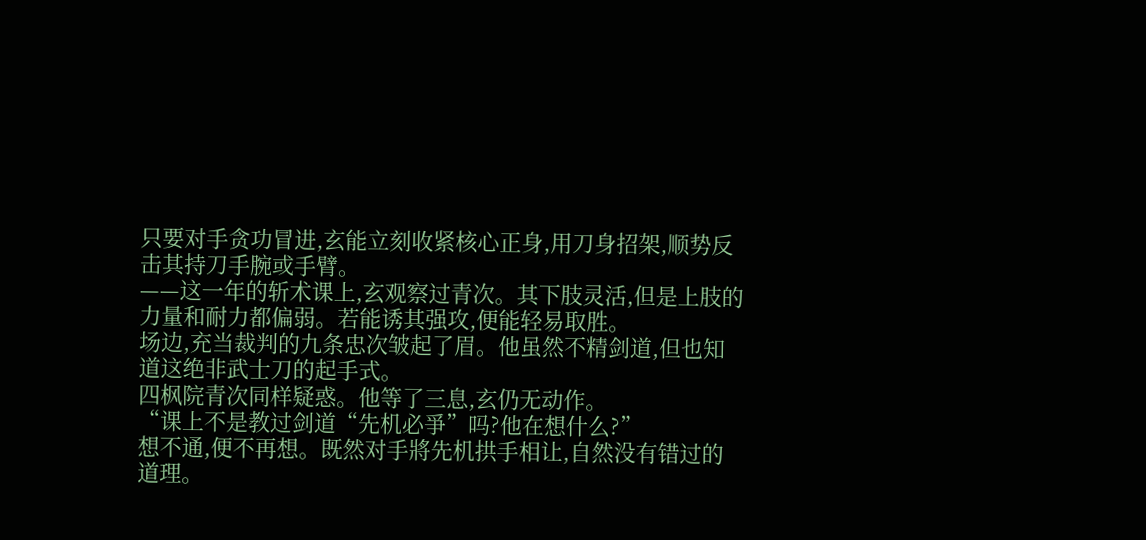只要对手贪功冒进,玄能立刻收紧核心正身,用刀身招架,顺势反击其持刀手腕或手臂。
——这一年的斩术课上,玄观察过青次。其下肢灵活,但是上肢的力量和耐力都偏弱。若能诱其强攻,便能轻易取胜。
场边,充当裁判的九条忠次皱起了眉。他虽然不精剑道,但也知道这绝非武士刀的起手式。
四枫院青次同样疑惑。他等了三息,玄仍无动作。
“课上不是教过剑道“先机必爭”吗?他在想什么?”
想不通,便不再想。既然对手將先机拱手相让,自然没有错过的道理。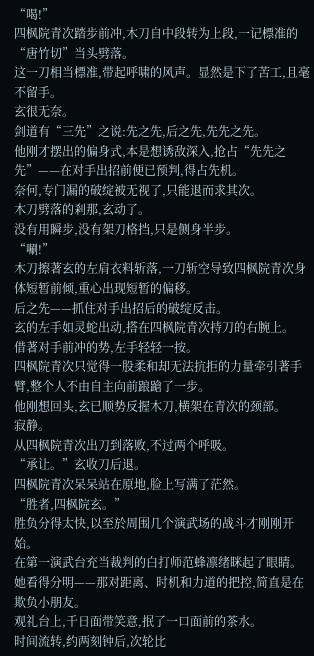“喝!”
四枫院青次踏步前冲,木刀自中段转为上段,一记標准的“唐竹切”当头劈落。
这一刀相当標准,带起呼啸的风声。显然是下了苦工,且毫不留手。
玄很无奈。
剑道有“三先”之说:先之先,后之先,先先之先。
他刚才摆出的偏身式,本是想诱敌深入,抢占“先先之先”——在对手出招前便已预判,得占先机。
奈何,专门漏的破绽被无视了,只能退而求其次。
木刀劈落的剎那,玄动了。
没有用瞬步,没有架刀格挡,只是侧身半步。
“唰!”
木刀擦著玄的左肩衣料斩落,一刀斩空导致四枫院青次身体短暂前倾,重心出现短暂的偏移。
后之先——抓住对手出招后的破绽反击。
玄的左手如灵蛇出动,搭在四枫院青次持刀的右腕上。
借著对手前冲的势,左手轻轻一按。
四枫院青次只觉得一股柔和却无法抗拒的力量牵引著手臂,整个人不由自主向前踉蹌了一步。
他刚想回头,玄已顺势反握木刀,横架在青次的颈部。
寂静。
从四枫院青次出刀到落败,不过两个呼吸。
“承让。”玄收刀后退。
四枫院青次呆呆站在原地,脸上写满了茫然。
“胜者,四枫院玄。”
胜负分得太快,以至於周围几个演武场的战斗才刚刚开始。
在第一演武台充当裁判的白打师范蜂凛绪眯起了眼睛。
她看得分明——那对距离、时机和力道的把控,简直是在欺负小朋友。
观礼台上,千日面带笑意,抿了一口面前的茶水。
时间流转,约两刻钟后,次轮比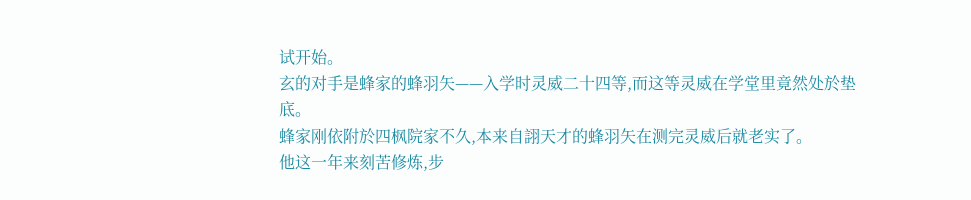试开始。
玄的对手是蜂家的蜂羽矢——入学时灵威二十四等,而这等灵威在学堂里竟然处於垫底。
蜂家刚依附於四枫院家不久,本来自詡天才的蜂羽矢在测完灵威后就老实了。
他这一年来刻苦修炼,步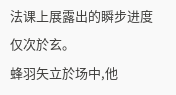法课上展露出的瞬步进度仅次於玄。
蜂羽矢立於场中,他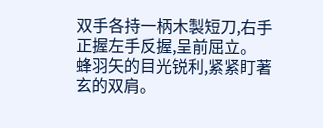双手各持一柄木製短刀,右手正握左手反握,呈前屈立。
蜂羽矢的目光锐利,紧紧盯著玄的双肩。